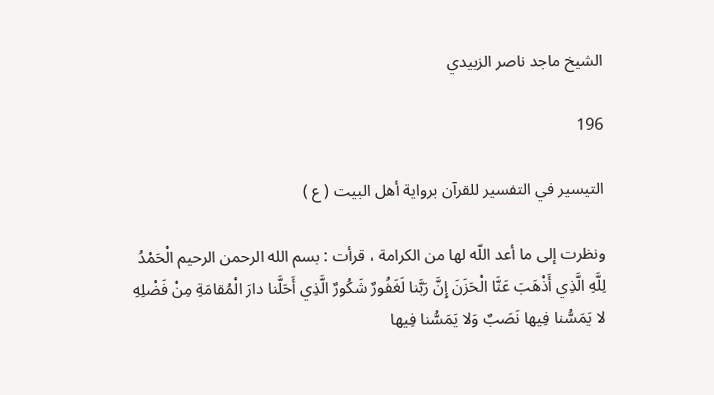الشيخ ماجد ناصر الزبيدي

196

التيسير في التفسير للقرآن برواية أهل البيت ( ع )

ونظرت إلى ما أعد اللّه لها من الكرامة ، قرأت : بسم الله الرحمن الرحيم الْحَمْدُ لِلَّهِ الَّذِي أَذْهَبَ عَنَّا الْحَزَنَ إِنَّ رَبَّنا لَغَفُورٌ شَكُورٌ الَّذِي أَحَلَّنا دارَ الْمُقامَةِ مِنْ فَضْلِهِ لا يَمَسُّنا فِيها نَصَبٌ وَلا يَمَسُّنا فِيها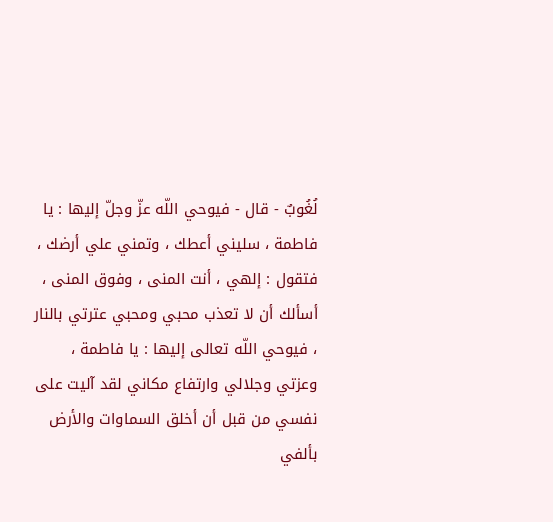لُغُوبٌ - قال - فيوحي اللّه عزّ وجلّ إليها : يا فاطمة ، سليني أعطك ، وتمني علي أرضك ، فتقول : إلهي ، أنت المنى ، وفوق المنى ، أسألك أن لا تعذب محبي ومحبي عترتي بالنار ، فيوحي اللّه تعالى إليها : يا فاطمة ، وعزتي وجلالي وارتفاع مكاني لقد آليت على نفسي من قبل أن أخلق السماوات والأرض بألفي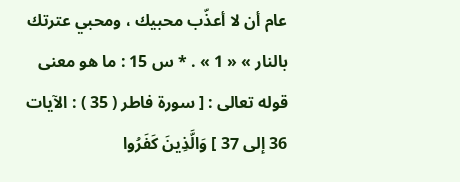عام أن لا أعذّب محبيك ، ومحبي عترتك بالنار » « 1 » . * س 15 : ما هو معنى قوله تعالى : [ سورة فاطر ( 35 ) : الآيات 36 إلى 37 ] وَالَّذِينَ كَفَرُوا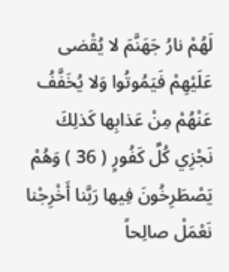لَهُمْ نارُ جَهَنَّمَ لا يُقْضى عَلَيْهِمْ فَيَمُوتُوا وَلا يُخَفَّفُ عَنْهُمْ مِنْ عَذابِها كَذلِكَ نَجْزِي كُلَّ كَفُورٍ ( 36 ) وَهُمْ يَصْطَرِخُونَ فِيها رَبَّنا أَخْرِجْنا نَعْمَلْ صالِحاً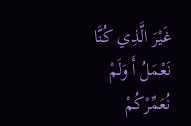غَيْرَ الَّذِي كُنَّا نَعْمَلُ أَ وَلَمْ نُعَمِّرْكُمْ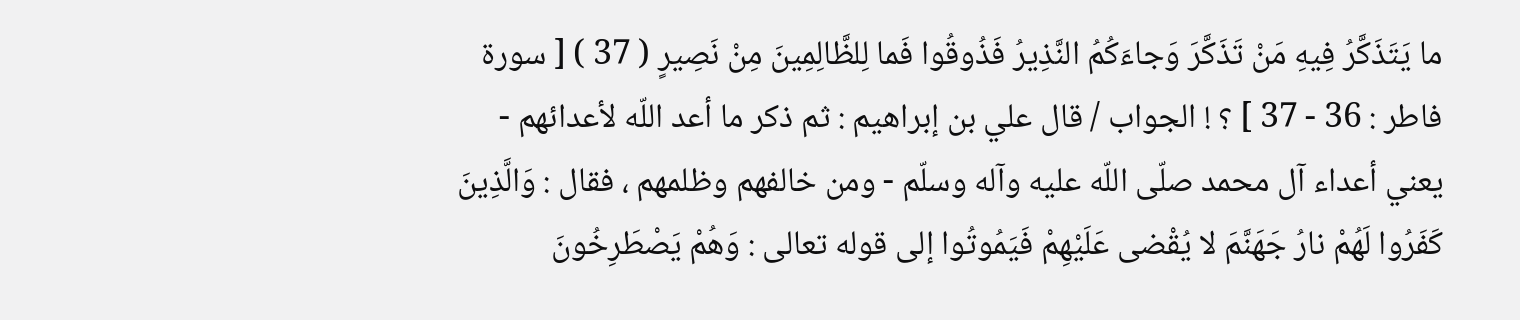ما يَتَذَكَّرُ فِيهِ مَنْ تَذَكَّرَ وَجاءَكُمُ النَّذِيرُ فَذُوقُوا فَما لِلظَّالِمِينَ مِنْ نَصِيرٍ ( 37 ) [ سورة فاطر : 36 - 37 ] ؟ ! الجواب / قال علي بن إبراهيم : ثم ذكر ما أعد اللّه لأعدائهم - يعني أعداء آل محمد صلّى اللّه عليه وآله وسلّم - ومن خالفهم وظلمهم ، فقال : وَالَّذِينَ كَفَرُوا لَهُمْ نارُ جَهَنَّمَ لا يُقْضى عَلَيْهِمْ فَيَمُوتُوا إلى قوله تعالى : وَهُمْ يَصْطَرِخُونَ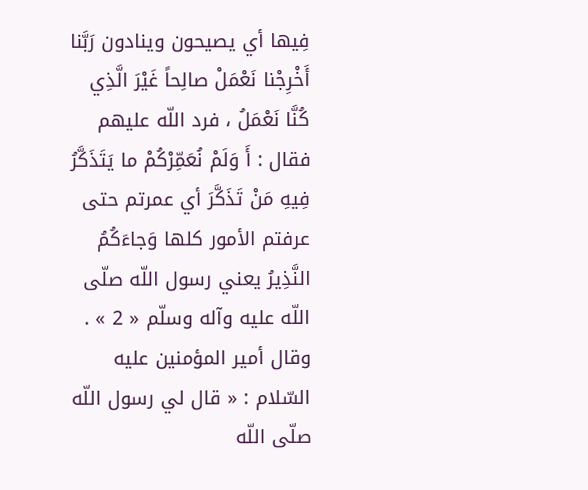فِيها أي يصيحون وينادون رَبَّنا أَخْرِجْنا نَعْمَلْ صالِحاً غَيْرَ الَّذِي كُنَّا نَعْمَلُ ، فرد اللّه عليهم فقال : أَ وَلَمْ نُعَمِّرْكُمْ ما يَتَذَكَّرُ فِيهِ مَنْ تَذَكَّرَ أي عمرتم حتى عرفتم الأمور كلها وَجاءَكُمُ النَّذِيرُ يعني رسول اللّه صلّى اللّه عليه وآله وسلّم « 2 » . وقال أمير المؤمنين عليه السّلام : « قال لي رسول اللّه صلّى اللّه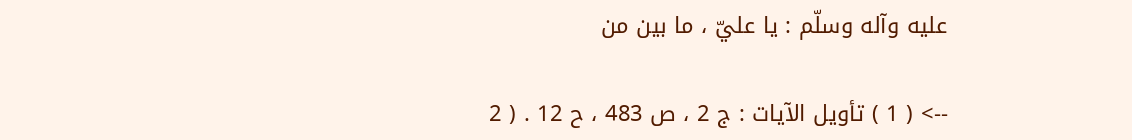عليه وآله وسلّم : يا عليّ ، ما بين من

--> ( 1 ) تأويل الآيات : ج 2 ، ص 483 ، ح 12 . ( 2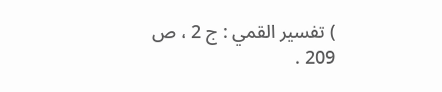) تفسير القمي : ج 2 ، ص 209 .